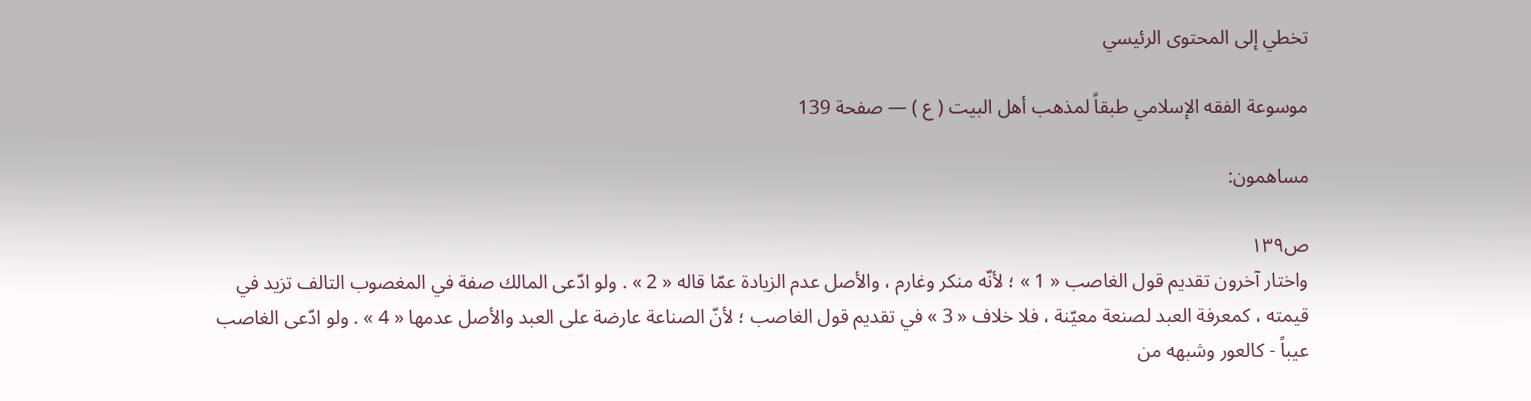تخطي إلى المحتوى الرئيسي

موسوعة الفقه الإسلامي طبقاً لمذهب أهل البيت ( ع ) — صفحة 139

مساهمون:

ص١٣٩
واختار آخرون تقديم قول الغاصب « 1 » ؛ لأنّه منكر وغارم ، والأصل عدم الزيادة عمّا قاله « 2 » . ولو ادّعى المالك صفة في المغصوب التالف تزيد في قيمته ، كمعرفة العبد لصنعة معيّنة ، فلا خلاف « 3 » في تقديم قول الغاصب ؛ لأنّ الصناعة عارضة على العبد والأصل عدمها « 4 » . ولو ادّعى الغاصب عيباً - كالعور وشبهه من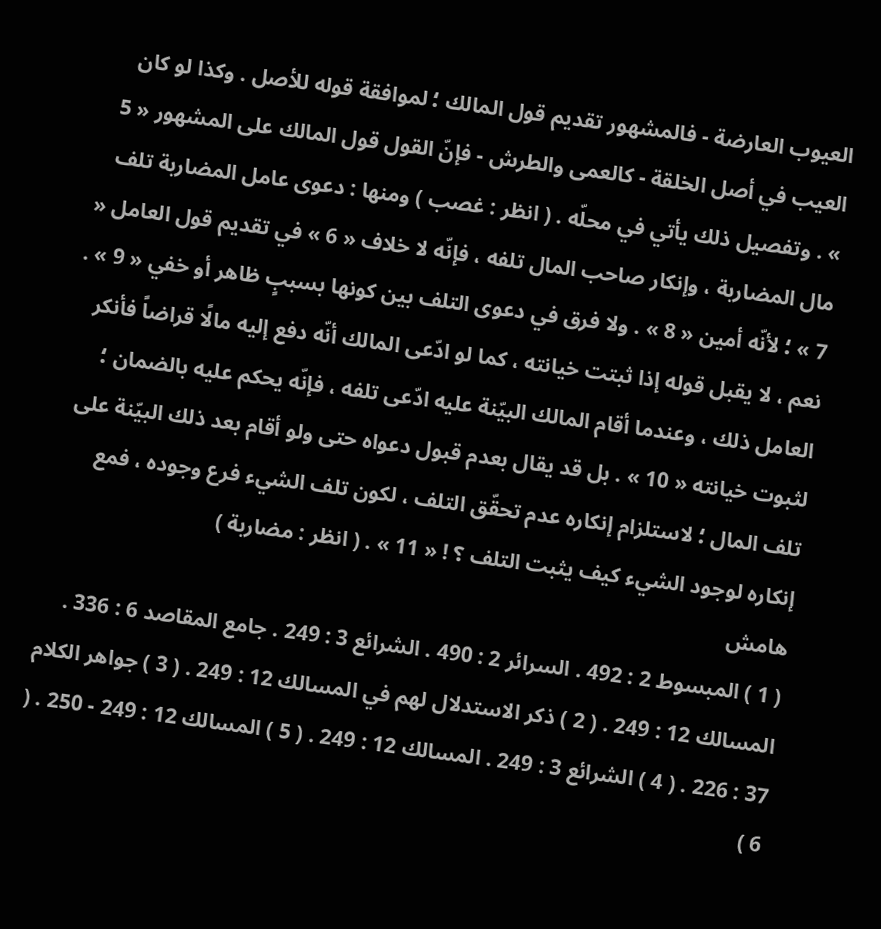العيوب العارضة - فالمشهور تقديم قول المالك ؛ لموافقة قوله للأصل . وكذا لو كان العيب في أصل الخلقة - كالعمى والطرش - فإنّ القول قول المالك على المشهور « 5 » . وتفصيل ذلك يأتي في محلّه . ( انظر : غصب ) ومنها : دعوى عامل المضاربة تلف مال المضاربة ، وإنكار صاحب المال تلفه ، فإنّه لا خلاف « 6 » في تقديم قول العامل « 7 » ؛ لأنّه أمين « 8 » . ولا فرق في دعوى التلف بين كونها بسببٍ ظاهر أو خفي « 9 » . نعم ، لا يقبل قوله إذا ثبتت خيانته ، كما لو ادّعى المالك أنّه دفع إليه مالًا قراضاً فأنكر العامل ذلك ، وعندما أقام المالك البيّنة عليه ادّعى تلفه ، فإنّه يحكم عليه بالضمان ؛ لثبوت خيانته « 10 » . بل قد يقال بعدم قبول دعواه حتى ولو أقام بعد ذلك البيّنة على تلف المال ؛ لاستلزام إنكاره عدم تحقّق التلف ، لكون تلف الشيء فرع وجوده ، فمع إنكاره لوجود الشيء كيف يثبت التلف ؟ ! « 11 » . ( انظر : مضاربة )
هامش
( 1 ) المبسوط 2 : 492 . السرائر 2 : 490 . الشرائع 3 : 249 . جامع المقاصد 6 : 336 . المسالك 12 : 249 . ( 2 ) ذكر الاستدلال لهم في المسالك 12 : 249 . ( 3 ) جواهر الكلام 37 : 226 . ( 4 ) الشرائع 3 : 249 . المسالك 12 : 249 . ( 5 ) المسالك 12 : 249 - 250 . ( 6 )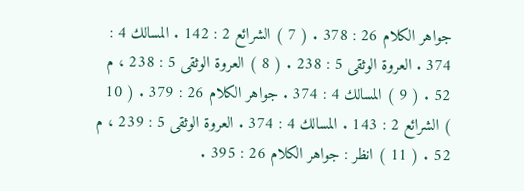جواهر الكلام 26 : 378 . ( 7 ) الشرائع 2 : 142 . المسالك 4 : 374 . العروة الوثقى 5 : 238 . ( 8 ) العروة الوثقى 5 : 238 ، م 52 . ( 9 ) المسالك 4 : 374 . جواهر الكلام 26 : 379 . ( 10 ) الشرائع 2 : 143 . المسالك 4 : 374 . العروة الوثقى 5 : 239 ، م 52 . ( 11 ) انظر : جواهر الكلام 26 : 395 .